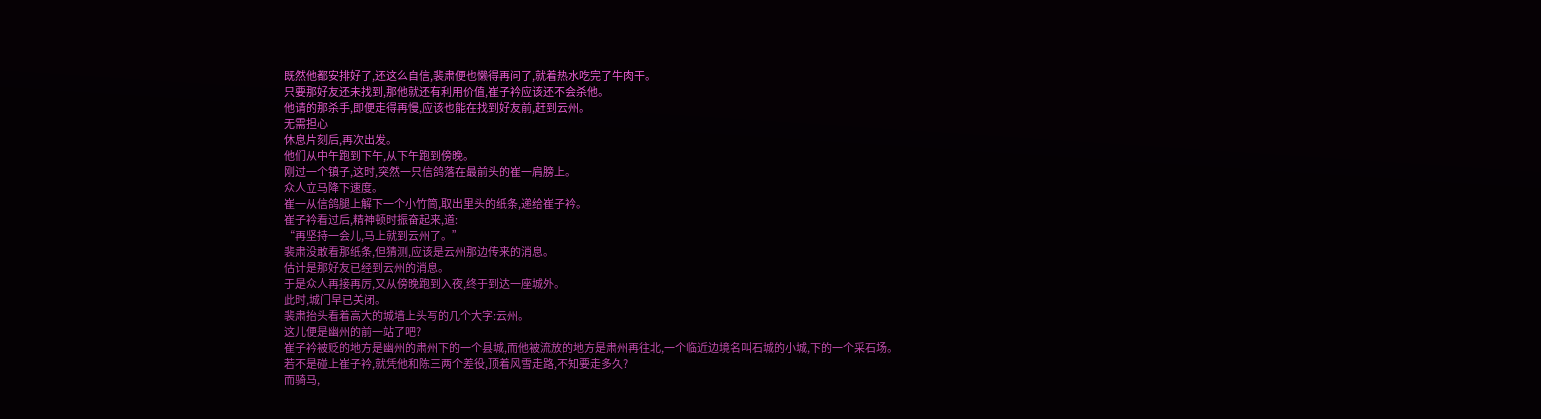既然他都安排好了,还这么自信,裴肃便也懒得再问了,就着热水吃完了牛肉干。
只要那好友还未找到,那他就还有利用价值,崔子衿应该还不会杀他。
他请的那杀手,即便走得再慢,应该也能在找到好友前,赶到云州。
无需担心
休息片刻后,再次出发。
他们从中午跑到下午,从下午跑到傍晚。
刚过一个镇子,这时,突然一只信鸽落在最前头的崔一肩膀上。
众人立马降下速度。
崔一从信鸽腿上解下一个小竹筒,取出里头的纸条,递给崔子衿。
崔子衿看过后,精神顿时振奋起来,道:
“再坚持一会儿,马上就到云州了。”
裴肃没敢看那纸条,但猜测,应该是云州那边传来的消息。
估计是那好友已经到云州的消息。
于是众人再接再厉,又从傍晚跑到入夜,终于到达一座城外。
此时,城门早已关闭。
裴肃抬头看着高大的城墙上头写的几个大字:云州。
这儿便是幽州的前一站了吧?
崔子衿被贬的地方是幽州的肃州下的一个县城,而他被流放的地方是肃州再往北,一个临近边境名叫石城的小城,下的一个采石场。
若不是碰上崔子衿,就凭他和陈三两个差役,顶着风雪走路,不知要走多久?
而骑马,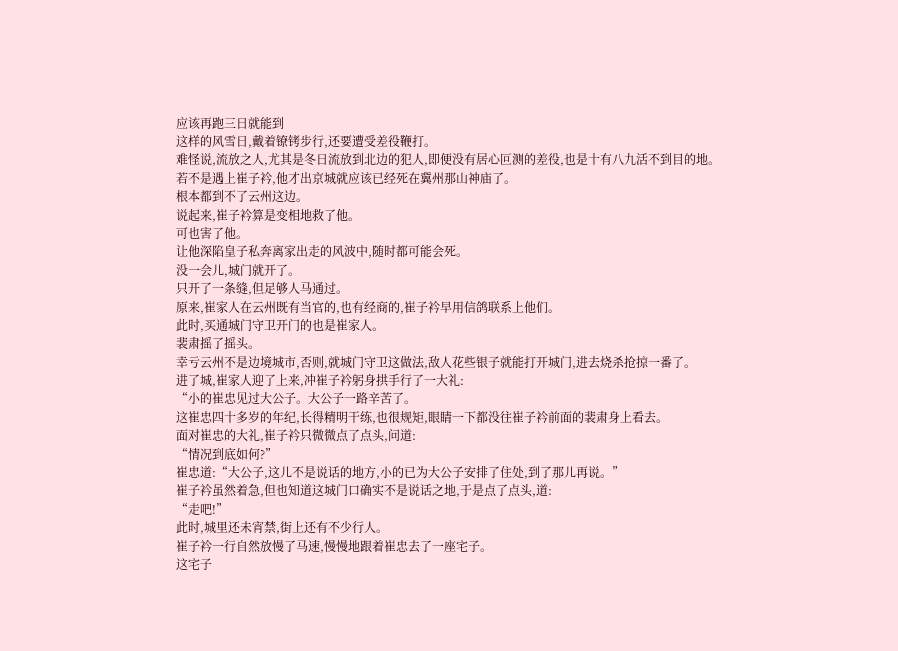应该再跑三日就能到
这样的风雪日,戴着镣铐步行,还要遭受差役鞭打。
难怪说,流放之人,尤其是冬日流放到北边的犯人,即便没有居心叵测的差役,也是十有八九活不到目的地。
若不是遇上崔子衿,他才出京城就应该已经死在冀州那山神庙了。
根本都到不了云州这边。
说起来,崔子衿算是变相地救了他。
可也害了他。
让他深陷皇子私奔离家出走的风波中,随时都可能会死。
没一会儿,城门就开了。
只开了一条缝,但足够人马通过。
原来,崔家人在云州既有当官的,也有经商的,崔子衿早用信鸽联系上他们。
此时,买通城门守卫开门的也是崔家人。
裴肃摇了摇头。
幸亏云州不是边境城市,否则,就城门守卫这做法,敌人花些银子就能打开城门,进去烧杀抢掠一番了。
进了城,崔家人迎了上来,冲崔子衿躬身拱手行了一大礼:
“小的崔忠见过大公子。大公子一路辛苦了。
这崔忠四十多岁的年纪,长得精明干练,也很规矩,眼睛一下都没往崔子衿前面的裴肃身上看去。
面对崔忠的大礼,崔子衿只微微点了点头,问道:
“情况到底如何?”
崔忠道:“大公子,这儿不是说话的地方,小的已为大公子安排了住处,到了那儿再说。”
崔子衿虽然着急,但也知道这城门口确实不是说话之地,于是点了点头,道:
“走吧!”
此时,城里还未宵禁,街上还有不少行人。
崔子衿一行自然放慢了马速,慢慢地跟着崔忠去了一座宅子。
这宅子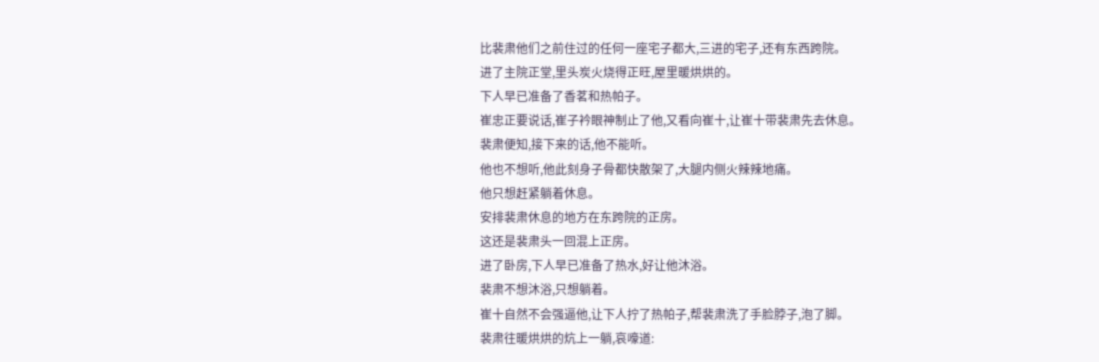比裴肃他们之前住过的任何一座宅子都大,三进的宅子,还有东西跨院。
进了主院正堂,里头炭火烧得正旺,屋里暖烘烘的。
下人早已准备了香茗和热帕子。
崔忠正要说话,崔子衿眼神制止了他,又看向崔十,让崔十带裴肃先去休息。
裴肃便知,接下来的话,他不能听。
他也不想听,他此刻身子骨都快散架了,大腿内侧火辣辣地痛。
他只想赶紧躺着休息。
安排裴肃休息的地方在东跨院的正房。
这还是裴肃头一回混上正房。
进了卧房,下人早已准备了热水,好让他沐浴。
裴肃不想沐浴,只想躺着。
崔十自然不会强逼他,让下人拧了热帕子,帮裴肃洗了手脸脖子,泡了脚。
裴肃往暖烘烘的炕上一躺,哀嚎道: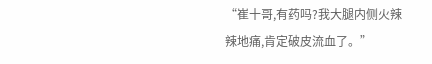“崔十哥,有药吗?我大腿内侧火辣辣地痛,肯定破皮流血了。”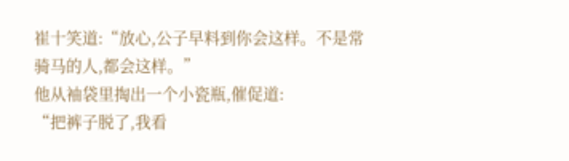崔十笑道:“放心,公子早料到你会这样。不是常骑马的人,都会这样。”
他从袖袋里掏出一个小瓷瓶,催促道:
“把裤子脱了,我看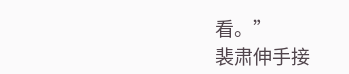看。”
裴肃伸手接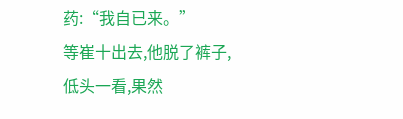药:“我自已来。”
等崔十出去,他脱了裤子,低头一看,果然